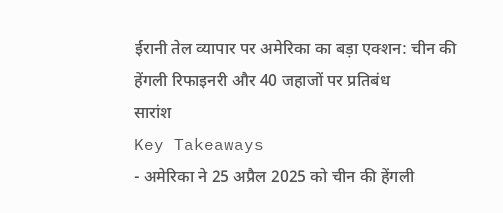ईरानी तेल व्यापार पर अमेरिका का बड़ा एक्शन: चीन की हेंगली रिफाइनरी और 40 जहाजों पर प्रतिबंध
सारांश
Key Takeaways
- अमेरिका ने 25 अप्रैल 2025 को चीन की हेंगली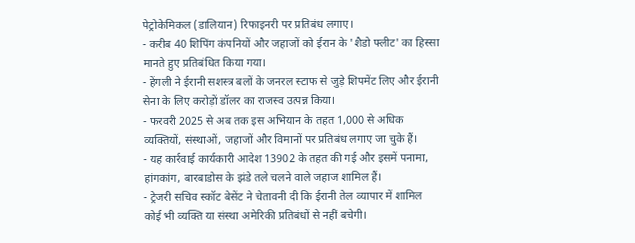पेट्रोकेमिकल (डालियान) रिफाइनरी पर प्रतिबंध लगाए।
- करीब 40 शिपिंग कंपनियों और जहाजों को ईरान के 'शैडो फ्लीट' का हिस्सा मानते हुए प्रतिबंधित किया गया।
- हेंगली ने ईरानी सशस्त्र बलों के जनरल स्टाफ से जुड़े शिपमेंट लिए और ईरानी सेना के लिए करोड़ों डॉलर का राजस्व उत्पन्न किया।
- फरवरी 2025 से अब तक इस अभियान के तहत 1,000 से अधिक व्यक्तियों, संस्थाओं, जहाजों और विमानों पर प्रतिबंध लगाए जा चुके हैं।
- यह कार्रवाई कार्यकारी आदेश 13902 के तहत की गई और इसमें पनामा, हांगकांग, बारबाडोस के झंडे तले चलने वाले जहाज शामिल हैं।
- ट्रेजरी सचिव स्कॉट बेसेंट ने चेतावनी दी कि ईरानी तेल व्यापार में शामिल कोई भी व्यक्ति या संस्था अमेरिकी प्रतिबंधों से नहीं बचेगी।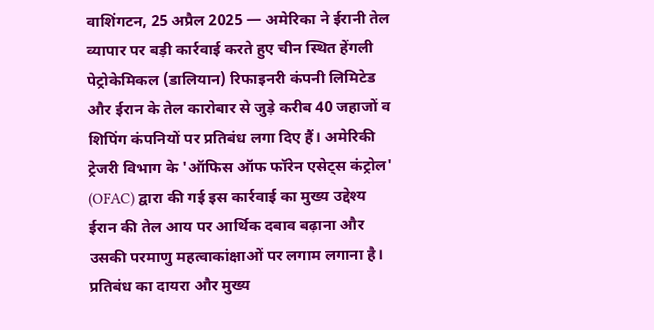वाशिंगटन, 25 अप्रैल 2025 — अमेरिका ने ईरानी तेल व्यापार पर बड़ी कार्रवाई करते हुए चीन स्थित हेंगली पेट्रोकेमिकल (डालियान) रिफाइनरी कंपनी लिमिटेड और ईरान के तेल कारोबार से जुड़े करीब 40 जहाजों व शिपिंग कंपनियों पर प्रतिबंध लगा दिए हैं। अमेरिकी ट्रेजरी विभाग के 'ऑफिस ऑफ फॉरेन एसेट्स कंट्रोल' (OFAC) द्वारा की गई इस कार्रवाई का मुख्य उद्देश्य ईरान की तेल आय पर आर्थिक दबाव बढ़ाना और उसकी परमाणु महत्वाकांक्षाओं पर लगाम लगाना है।
प्रतिबंध का दायरा और मुख्य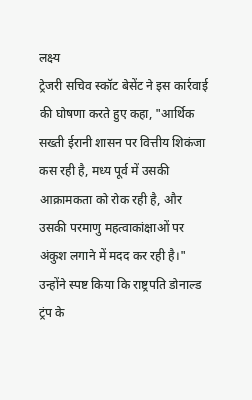लक्ष्य
ट्रेजरी सचिव स्कॉट बेसेंट ने इस कार्रवाई की घोषणा करते हुए कहा, "आर्थिक सख्ती ईरानी शासन पर वित्तीय शिकंजा कस रही है, मध्य पूर्व में उसकी आक्रामकता को रोक रही है, और उसकी परमाणु महत्वाकांक्षाओं पर अंकुश लगाने में मदद कर रही है।" उन्होंने स्पष्ट किया कि राष्ट्रपति डोनाल्ड ट्रंप के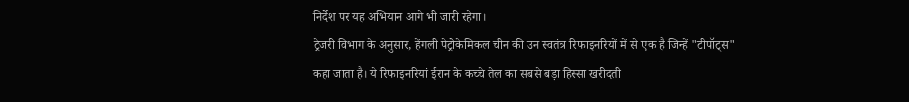निर्देश पर यह अभियान आगे भी जारी रहेगा।
ट्रेजरी विभाग के अनुसार, हेंगली पेट्रोकेमिकल चीन की उन स्वतंत्र रिफाइनरियों में से एक है जिन्हें "टीपॉट्स" कहा जाता है। ये रिफाइनरियां ईरान के कच्चे तेल का सबसे बड़ा हिस्सा खरीदती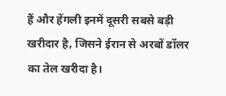हैं और हेंगली इनमें दूसरी सबसे बड़ी खरीदार है, जिसने ईरान से अरबों डॉलर का तेल खरीदा है।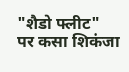"शैडो फ्लीट" पर कसा शिकंजा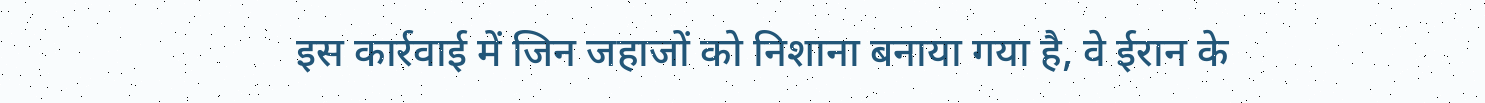इस कार्रवाई में जिन जहाजों को निशाना बनाया गया है, वे ईरान के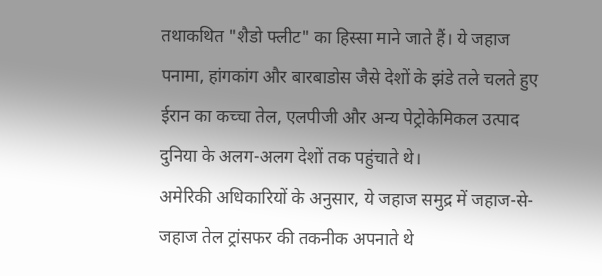तथाकथित "शैडो फ्लीट" का हिस्सा माने जाते हैं। ये जहाज पनामा, हांगकांग और बारबाडोस जैसे देशों के झंडे तले चलते हुए ईरान का कच्चा तेल, एलपीजी और अन्य पेट्रोकेमिकल उत्पाद दुनिया के अलग-अलग देशों तक पहुंचाते थे।
अमेरिकी अधिकारियों के अनुसार, ये जहाज समुद्र में जहाज-से-जहाज तेल ट्रांसफर की तकनीक अपनाते थे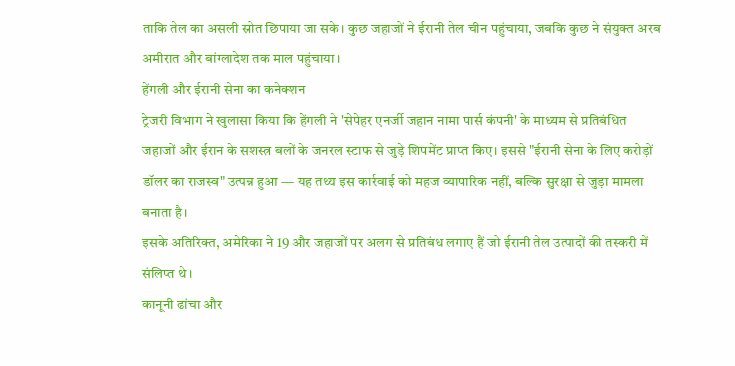ताकि तेल का असली स्रोत छिपाया जा सके। कुछ जहाजों ने ईरानी तेल चीन पहुंचाया, जबकि कुछ ने संयुक्त अरब अमीरात और बांग्लादेश तक माल पहुंचाया।
हेंगली और ईरानी सेना का कनेक्शन
ट्रेजरी विभाग ने खुलासा किया कि हेंगली ने 'सेपेहर एनर्जी जहान नामा पार्स कंपनी' के माध्यम से प्रतिबंधित जहाजों और ईरान के सशस्त्र बलों के जनरल स्टाफ से जुड़े शिपमेंट प्राप्त किए। इससे "ईरानी सेना के लिए करोड़ों डॉलर का राजस्व" उत्पन्न हुआ — यह तथ्य इस कार्रवाई को महज व्यापारिक नहीं, बल्कि सुरक्षा से जुड़ा मामला बनाता है।
इसके अतिरिक्त, अमेरिका ने 19 और जहाजों पर अलग से प्रतिबंध लगाए हैं जो ईरानी तेल उत्पादों की तस्करी में संलिप्त थे।
कानूनी ढांचा और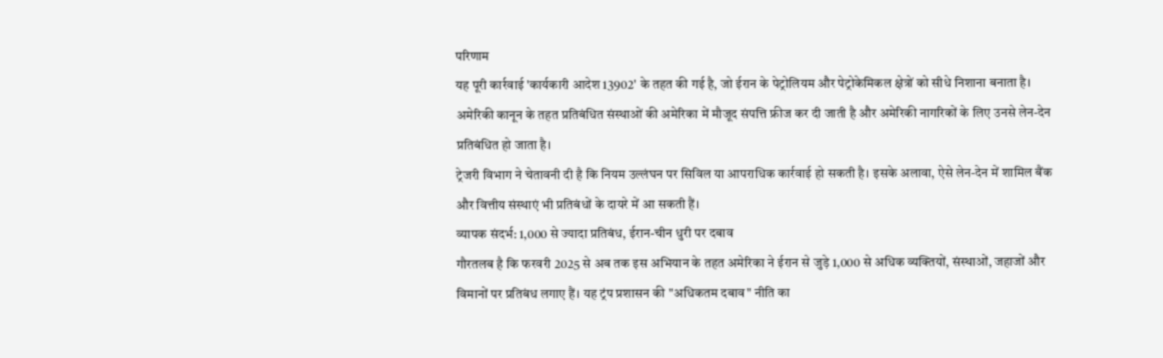परिणाम
यह पूरी कार्रवाई 'कार्यकारी आदेश 13902' के तहत की गई है, जो ईरान के पेट्रोलियम और पेट्रोकेमिकल क्षेत्रों को सीधे निशाना बनाता है। अमेरिकी कानून के तहत प्रतिबंधित संस्थाओं की अमेरिका में मौजूद संपत्ति फ्रीज कर दी जाती है और अमेरिकी नागरिकों के लिए उनसे लेन-देन प्रतिबंधित हो जाता है।
ट्रेजरी विभाग ने चेतावनी दी है कि नियम उल्लंघन पर सिविल या आपराधिक कार्रवाई हो सकती है। इसके अलावा, ऐसे लेन-देन में शामिल बैंक और वित्तीय संस्थाएं भी प्रतिबंधों के दायरे में आ सकती हैं।
व्यापक संदर्भ: 1,000 से ज्यादा प्रतिबंध, ईरान-चीन धुरी पर दबाव
गौरतलब है कि फरवरी 2025 से अब तक इस अभियान के तहत अमेरिका ने ईरान से जुड़े 1,000 से अधिक व्यक्तियों, संस्थाओं, जहाजों और विमानों पर प्रतिबंध लगाए हैं। यह ट्रंप प्रशासन की "अधिकतम दबाव" नीति का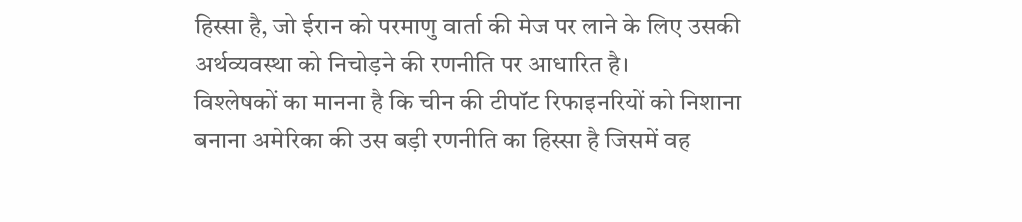हिस्सा है, जो ईरान को परमाणु वार्ता की मेज पर लाने के लिए उसकी अर्थव्यवस्था को निचोड़ने की रणनीति पर आधारित है।
विश्लेषकों का मानना है कि चीन की टीपॉट रिफाइनरियों को निशाना बनाना अमेरिका की उस बड़ी रणनीति का हिस्सा है जिसमें वह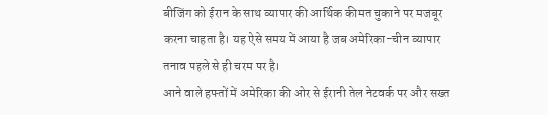बीजिंग को ईरान के साथ व्यापार की आर्थिक कीमत चुकाने पर मजबूर करना चाहता है। यह ऐसे समय में आया है जब अमेरिका-चीन व्यापार तनाव पहले से ही चरम पर है।
आने वाले हफ्तों में अमेरिका की ओर से ईरानी तेल नेटवर्क पर और सख्त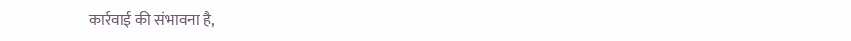कार्रवाई की संभावना है,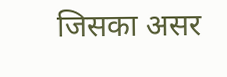जिसका असर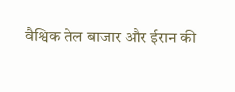वैश्विक तेल बाजार और ईरान की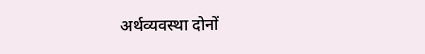अर्थव्यवस्था दोनों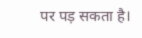पर पड़ सकता है।